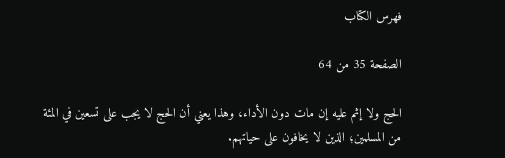فهرس الكتاب

الصفحة 35 من 64

الحج ولا إثم عليه إن مات دون الأداء، وهذا يعني أن الحج لا يجب على تسعين في المئة من المسلمين؛ الذين لا يخافون على حياتهم.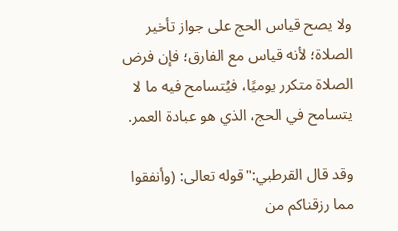ولا يصح قياس الحج على جواز تأخير الصلاة؛ لأنه قياس مع الفارق؛ فإن فرض الصلاة متكرر يوميًا، فيُتسامح فيه ما لا يتسامح في الحج، الذي هو عبادة العمر.

وقد قال القرطبي:"قوله تعالى: (وأنفقوا مما رزقناكم من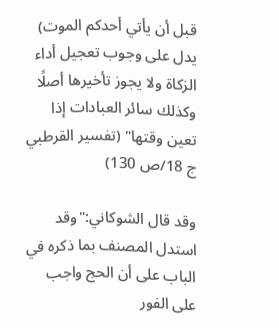قبل أن يأتي أحدكم الموت) يدل على وجوب تعجيل أداء الزكاة ولا يجوز تأخيرها أصلًا وكذلك سائر العبادات إذا تعين وقتها" (تفسير القرطبي ج 18/ص 130)

وقد قال الشوكاني:"وقد استدل المصنف بما ذكره في الباب على أن الحج واجب على الفور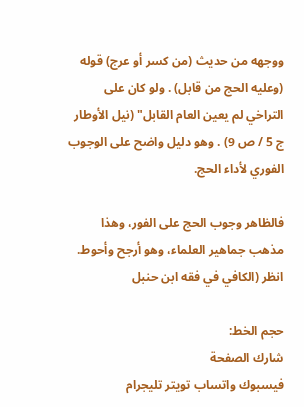ووجهه من حديث (من كسر أو عرج) قوله (وعليه الحج من قابل) . ولو كان على التراخي لم يعين العام القابل" (نيل الأوطار ج 5 / ص 9) . وهو دليل واضح على الوجوب الفوري لأداء الحج.

فالظاهر وجوب الحج على الفور، وهذا مذهب جماهير العلماء، وهو أرجح وأحوط. انظر (الكافي في فقه ابن حنبل

حجم الخط:
شارك الصفحة
فيسبوك واتساب تويتر تليجرام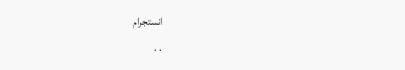انستجرام
. .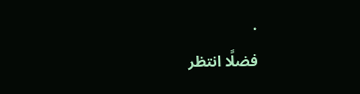.
فضلًا انتظر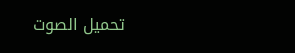تحميل الصوت